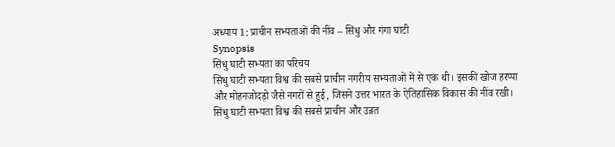अध्याय 1: प्राचीन सभ्यताओं की नींव – सिंधु और गंगा घाटी
Synopsis
सिंधु घाटी सभ्यता का परिचय
सिंधु घाटी सभ्यता विश्व की सबसे प्राचीन नगरीय सभ्यताओं में से एक थी। इसकी खोज हरप्पा और मोहनजोदड़ो जैसे नगरों से हुई, जिसने उत्तर भारत के ऐतिहासिक विकास की नींव रखी।
सिंधु घाटी सभ्यता विश्व की सबसे प्राचीन और उन्नत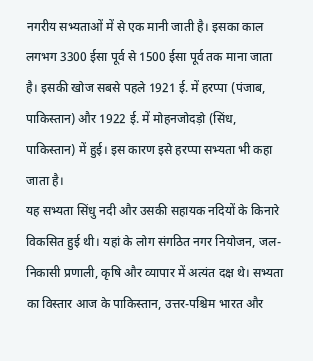नगरीय सभ्यताओं में से एक मानी जाती है। इसका काल लगभग 3300 ईसा पूर्व से 1500 ईसा पूर्व तक माना जाता है। इसकी खोज सबसे पहले 1921 ई. में हरप्पा (पंजाब, पाकिस्तान) और 1922 ई. में मोहनजोदड़ो (सिंध, पाकिस्तान) में हुई। इस कारण इसे हरप्पा सभ्यता भी कहा जाता है।
यह सभ्यता सिंधु नदी और उसकी सहायक नदियों के किनारे विकसित हुई थी। यहां के लोग संगठित नगर नियोजन, जल-निकासी प्रणाली, कृषि और व्यापार में अत्यंत दक्ष थे। सभ्यता का विस्तार आज के पाकिस्तान, उत्तर-पश्चिम भारत और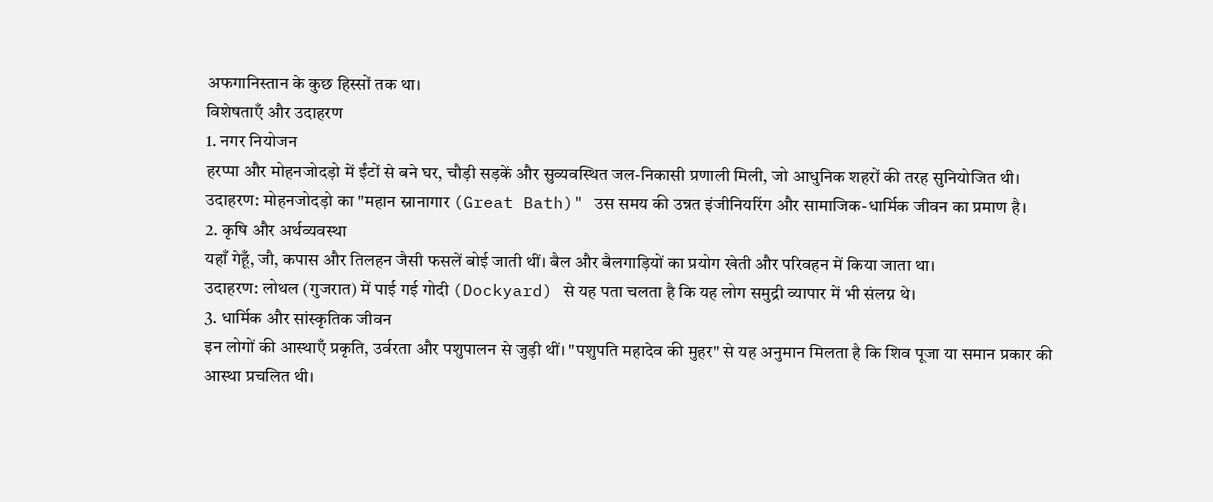अफगानिस्तान के कुछ हिस्सों तक था।
विशेषताएँ और उदाहरण
1. नगर नियोजन
हरप्पा और मोहनजोदड़ो में ईंटों से बने घर, चौड़ी सड़कें और सुव्यवस्थित जल-निकासी प्रणाली मिली, जो आधुनिक शहरों की तरह सुनियोजित थी।
उदाहरण: मोहनजोदड़ो का "महान स्नानागार (Great Bath)" उस समय की उन्नत इंजीनियरिंग और सामाजिक-धार्मिक जीवन का प्रमाण है।
2. कृषि और अर्थव्यवस्था
यहाँ गेहूँ, जौ, कपास और तिलहन जैसी फसलें बोई जाती थीं। बैल और बैलगाड़ियों का प्रयोग खेती और परिवहन में किया जाता था।
उदाहरण: लोथल (गुजरात) में पाई गई गोदी (Dockyard) से यह पता चलता है कि यह लोग समुद्री व्यापार में भी संलग्न थे।
3. धार्मिक और सांस्कृतिक जीवन
इन लोगों की आस्थाएँ प्रकृति, उर्वरता और पशुपालन से जुड़ी थीं। "पशुपति महादेव की मुहर" से यह अनुमान मिलता है कि शिव पूजा या समान प्रकार की आस्था प्रचलित थी।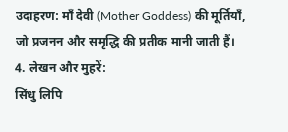उदाहरण: माँ देवी (Mother Goddess) की मूर्तियाँ, जो प्रजनन और समृद्धि की प्रतीक मानी जाती हैं।
4. लेखन और मुहरें:
सिंधु लिपि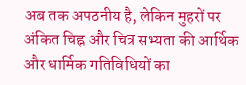अब तक अपठनीय है, लेकिन मुहरों पर अंकित चिह्न और चित्र सभ्यता की आर्थिक और धार्मिक गतिविधियों का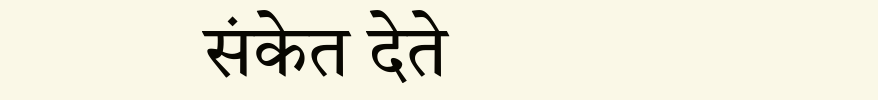संकेत देते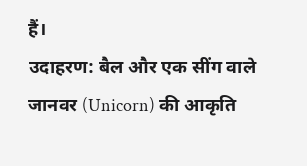हैं।
उदाहरण: बैल और एक सींग वाले जानवर (Unicorn) की आकृति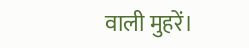वाली मुहरें।